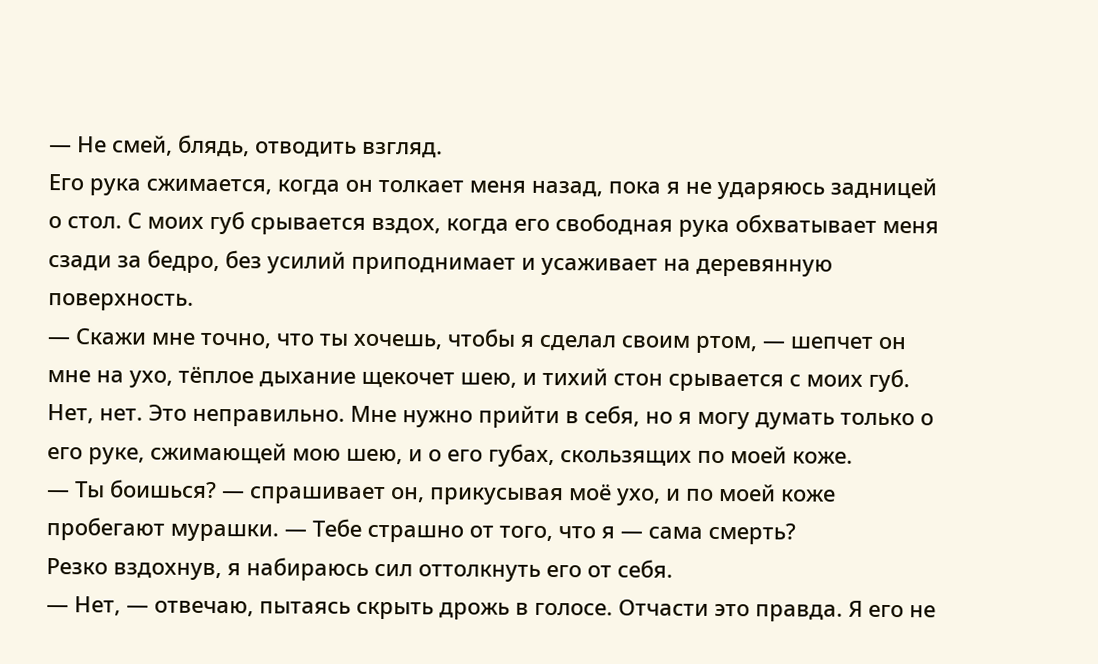— Не смей, блядь, отводить взгляд.
Его рука сжимается, когда он толкает меня назад, пока я не ударяюсь задницей о стол. С моих губ срывается вздох, когда его свободная рука обхватывает меня сзади за бедро, без усилий приподнимает и усаживает на деревянную поверхность.
— Скажи мне точно, что ты хочешь, чтобы я сделал своим ртом, — шепчет он мне на ухо, тёплое дыхание щекочет шею, и тихий стон срывается с моих губ.
Нет, нет. Это неправильно. Мне нужно прийти в себя, но я могу думать только о его руке, сжимающей мою шею, и о его губах, скользящих по моей коже.
— Ты боишься? — спрашивает он, прикусывая моё ухо, и по моей коже пробегают мурашки. — Тебе страшно от того, что я — сама смерть?
Резко вздохнув, я набираюсь сил оттолкнуть его от себя.
— Нет, — отвечаю, пытаясь скрыть дрожь в голосе. Отчасти это правда. Я его не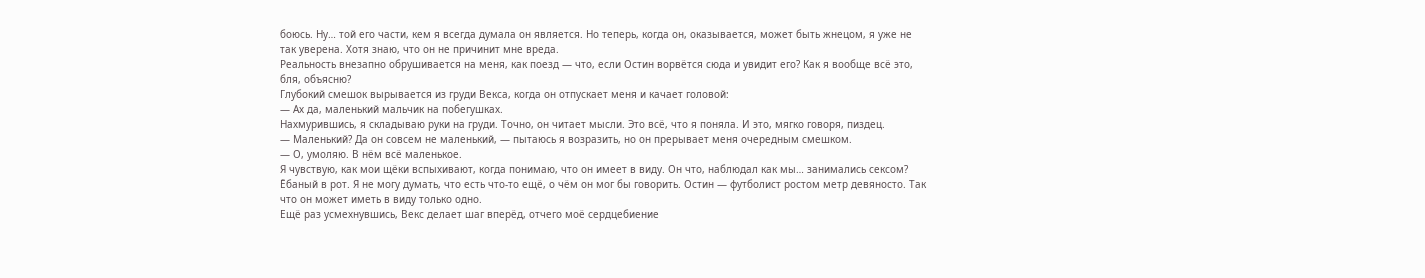боюсь. Ну… той его части, кем я всегда думала он является. Но теперь, когда он, оказывается, может быть жнецом, я уже не так уверена. Хотя знаю, что он не причинит мне вреда.
Реальность внезапно обрушивается на меня, как поезд — что, если Остин ворвётся сюда и увидит его? Как я вообще всё это, бля, объясню?
Глубокий смешок вырывается из груди Векса, когда он отпускает меня и качает головой:
— Ах да, маленький мальчик на побегушках.
Нахмурившись, я складываю руки на груди. Точно, он читает мысли. Это всё, что я поняла. И это, мягко говоря, пиздец.
— Маленький? Да он совсем не маленький, — пытаюсь я возразить, но он прерывает меня очередным смешком.
— О, умоляю. В нём всё маленькое.
Я чувствую, как мои щёки вспыхивают, когда понимаю, что он имеет в виду. Он что, наблюдал как мы… занимались сексом? Ёбаный в рот. Я не могу думать, что есть что-то ещё, о чём он мог бы говорить. Остин — футболист ростом метр девяносто. Так что он может иметь в виду только одно.
Ещё раз усмехнувшись, Векс делает шаг вперёд, отчего моё сердцебиение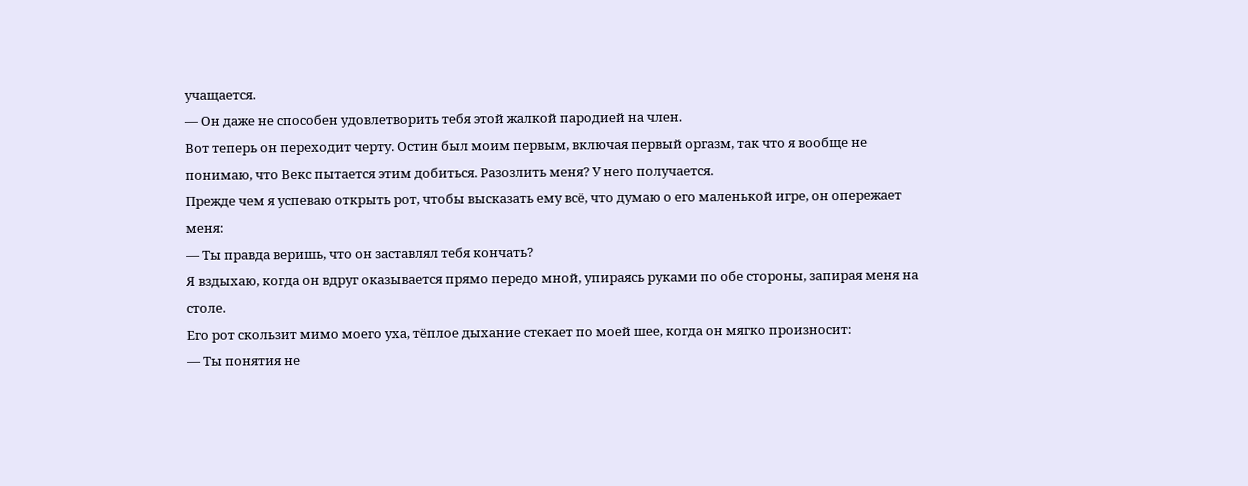учащается.
— Он даже не способен удовлетворить тебя этой жалкой пародией на член.
Вот теперь он переходит черту. Остин был моим первым, включая первый оргазм, так что я вообще не понимаю, что Векс пытается этим добиться. Разозлить меня? У него получается.
Прежде чем я успеваю открыть рот, чтобы высказать ему всё, что думаю о его маленькой игре, он опережает меня:
— Ты правда веришь, что он заставлял тебя кончать?
Я вздыхаю, когда он вдруг оказывается прямо передо мной, упираясь руками по обе стороны, запирая меня на столе.
Его рот скользит мимо моего уха, тёплое дыхание стекает по моей шее, когда он мягко произносит:
— Ты понятия не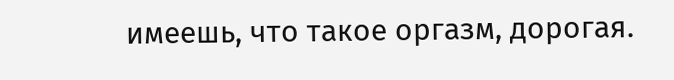имеешь, что такое оргазм, дорогая.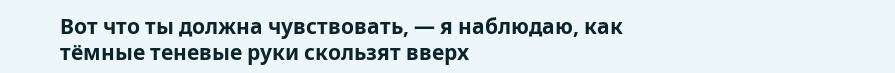Вот что ты должна чувствовать, — я наблюдаю, как тёмные теневые руки скользят вверх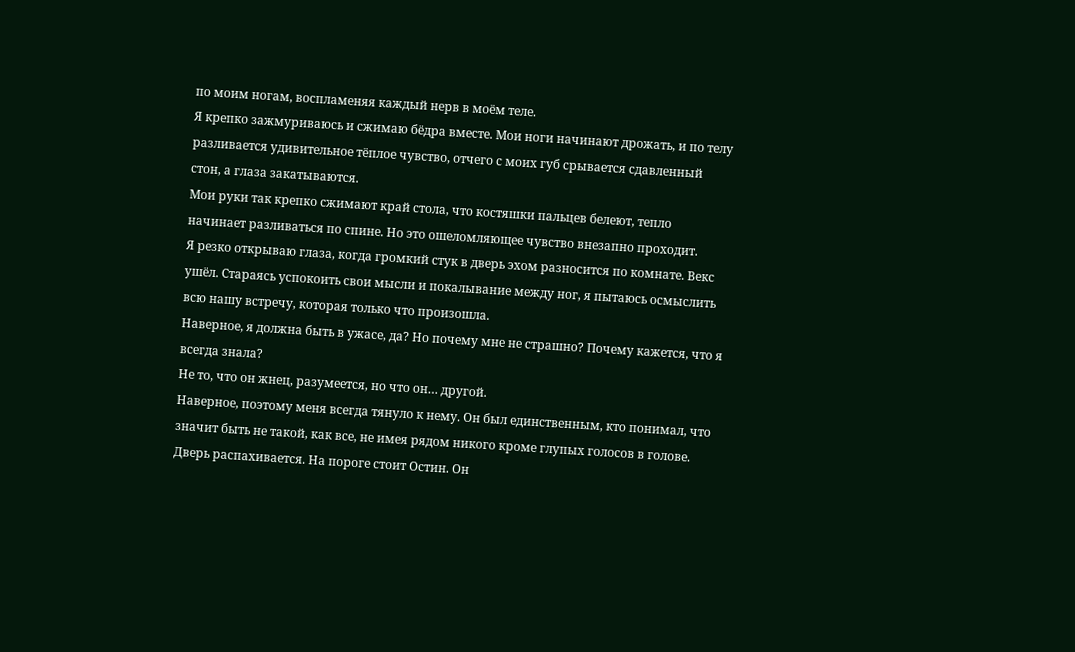по моим ногам, воспламеняя каждый нерв в моём теле.
Я крепко зажмуриваюсь и сжимаю бёдра вместе. Мои ноги начинают дрожать, и по телу разливается удивительное тёплое чувство, отчего с моих губ срывается сдавленный стон, а глаза закатываются.
Мои руки так крепко сжимают край стола, что костяшки пальцев белеют, тепло начинает разливаться по спине. Но это ошеломляющее чувство внезапно проходит.
Я резко открываю глаза, когда громкий стук в дверь эхом разносится по комнате. Векс ушёл. Стараясь успокоить свои мысли и покалывание между ног, я пытаюсь осмыслить всю нашу встречу, которая только что произошла.
Наверное, я должна быть в ужасе, да? Но почему мне не страшно? Почему кажется, что я всегда знала?
Не то, что он жнец, разумеется, но что он… другой.
Наверное, поэтому меня всегда тянуло к нему. Он был единственным, кто понимал, что значит быть не такой, как все, не имея рядом никого кроме глупых голосов в голове.
Дверь распахивается. На пороге стоит Остин. Он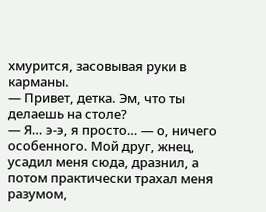хмурится, засовывая руки в карманы.
— Привет, детка. Эм, что ты делаешь на столе?
— Я… э-э, я просто… — о, ничего особенного. Мой друг, жнец, усадил меня сюда, дразнил, а потом практически трахал меня разумом,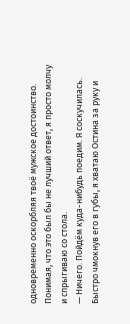одновременно оскорбляя твоё мужское достоинство.
Понимая, что это был бы не лучший ответ, я просто молчу и спрыгиваю со стола.
— Ничего. Пойдём куда-нибудь поедим. Я соскучилась.
Быстро чмокнув его в губы, я хватаю Остина за руку и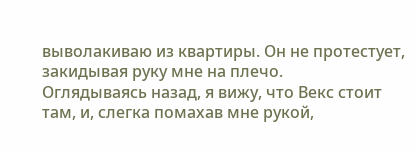выволакиваю из квартиры. Он не протестует, закидывая руку мне на плечо.
Оглядываясь назад, я вижу, что Векс стоит там, и, слегка помахав мне рукой,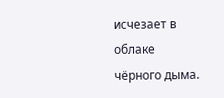исчезает в облаке чёрного дыма.